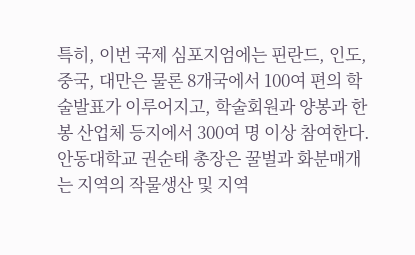특히, 이번 국제 심포지엄에는 핀란드, 인도, 중국, 대만은 물론 8개국에서 100여 편의 학술발표가 이루어지고, 학술회원과 양봉과 한봉 산업체 등지에서 300여 명 이상 참여한다.
안동대학교 권순태 총장은 꿀벌과 화분매개는 지역의 작물생산 및 지역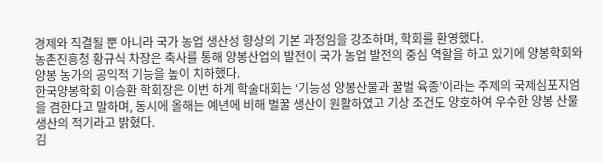경제와 직결될 뿐 아니라 국가 농업 생산성 향상의 기본 과정임을 강조하며, 학회를 환영했다.
농촌진흥청 황규식 차장은 축사를 통해 양봉산업의 발전이 국가 농업 발전의 중심 역할을 하고 있기에 양봉학회와 양봉 농가의 공익적 기능을 높이 치하했다.
한국양봉학회 이승환 학회장은 이번 하계 학술대회는 ‘기능성 양봉산물과 꿀벌 육종’이라는 주제의 국제심포지엄을 겸한다고 말하며, 동시에 올해는 예년에 비해 벌꿀 생산이 원활하였고 기상 조건도 양호하여 우수한 양봉 산물 생산의 적기라고 밝혔다.
김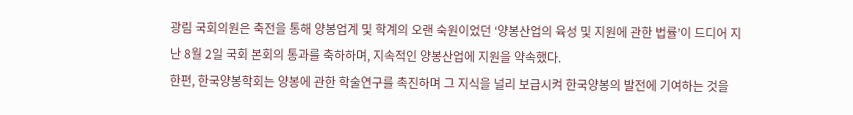광림 국회의원은 축전을 통해 양봉업계 및 학계의 오랜 숙원이었던 ‘양봉산업의 육성 및 지원에 관한 법률’이 드디어 지난 8월 2일 국회 본회의 통과를 축하하며, 지속적인 양봉산업에 지원을 약속했다.
한편, 한국양봉학회는 양봉에 관한 학술연구를 촉진하며 그 지식을 널리 보급시켜 한국양봉의 발전에 기여하는 것을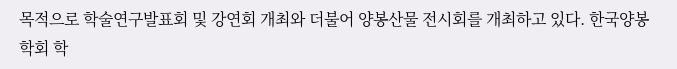목적으로 학술연구발표회 및 강연회 개최와 더불어 양봉산물 전시회를 개최하고 있다. 한국양봉학회 학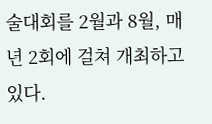술대회를 2월과 8월, 매년 2회에 걸쳐 개최하고 있다.